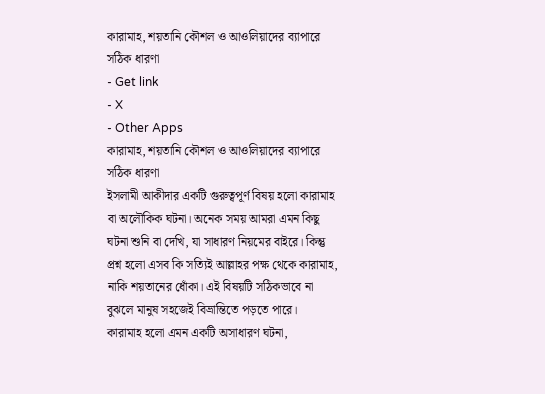কারামাহ, শয়তানি কৌশল ও আওলিয়াদের ব্যাপারে সঠিক ধারণা
- Get link
- X
- Other Apps
কারামাহ, শয়তানি কৌশল ও আওলিয়াদের ব্যাপারে সঠিক ধারণা
ইসলামী আকীদার একটি গুরুত্বপূর্ণ বিষয় হলো কারামাহ বা অলৌকিক ঘটনা। অনেক সময় আমরা এমন কিছু ঘটনা শুনি বা দেখি, যা সাধারণ নিয়মের বাইরে। কিন্তু প্রশ্ন হলো এসব কি সত্যিই আল্লাহর পক্ষ থেকে কারামাহ, নাকি শয়তানের ধোঁকা। এই বিষয়টি সঠিকভাবে না বুঝলে মানুষ সহজেই বিভ্রান্তিতে পড়তে পারে।
কারামাহ হলো এমন একটি অসাধারণ ঘটনা,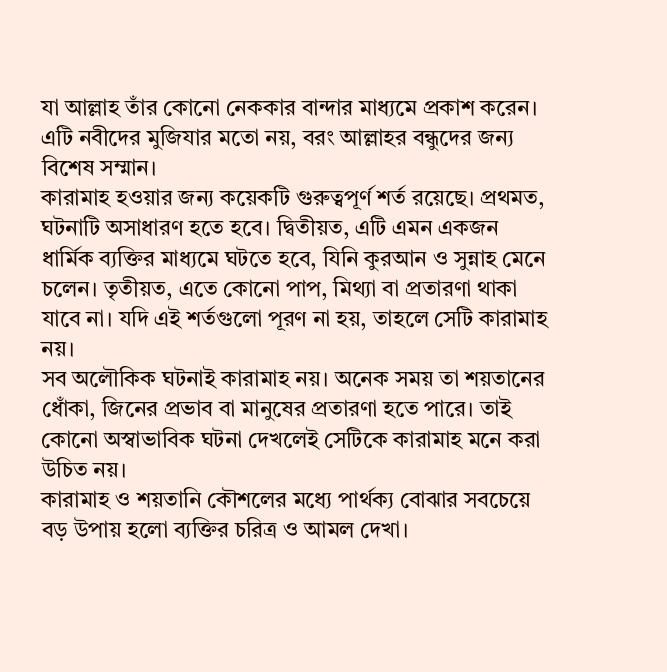যা আল্লাহ তাঁর কোনো নেককার বান্দার মাধ্যমে প্রকাশ করেন। এটি নবীদের মুজিযার মতো নয়, বরং আল্লাহর বন্ধুদের জন্য বিশেষ সম্মান।
কারামাহ হওয়ার জন্য কয়েকটি গুরুত্বপূর্ণ শর্ত রয়েছে। প্রথমত, ঘটনাটি অসাধারণ হতে হবে। দ্বিতীয়ত, এটি এমন একজন ধার্মিক ব্যক্তির মাধ্যমে ঘটতে হবে, যিনি কুরআন ও সুন্নাহ মেনে চলেন। তৃতীয়ত, এতে কোনো পাপ, মিথ্যা বা প্রতারণা থাকা যাবে না। যদি এই শর্তগুলো পূরণ না হয়, তাহলে সেটি কারামাহ নয়।
সব অলৌকিক ঘটনাই কারামাহ নয়। অনেক সময় তা শয়তানের ধোঁকা, জিনের প্রভাব বা মানুষের প্রতারণা হতে পারে। তাই কোনো অস্বাভাবিক ঘটনা দেখলেই সেটিকে কারামাহ মনে করা উচিত নয়।
কারামাহ ও শয়তানি কৌশলের মধ্যে পার্থক্য বোঝার সবচেয়ে বড় উপায় হলো ব্যক্তির চরিত্র ও আমল দেখা।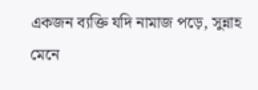একজন ব্যক্তি যদি নামাজ পড়ে, সুন্নাহ মেনে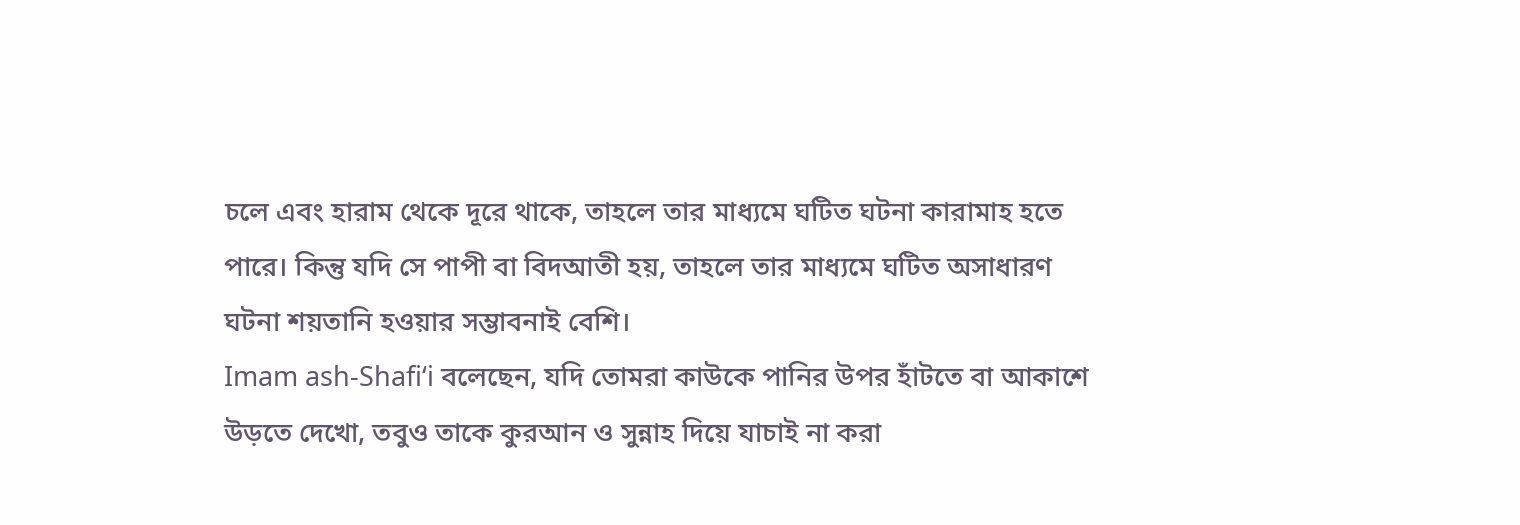চলে এবং হারাম থেকে দূরে থাকে, তাহলে তার মাধ্যমে ঘটিত ঘটনা কারামাহ হতে পারে। কিন্তু যদি সে পাপী বা বিদআতী হয়, তাহলে তার মাধ্যমে ঘটিত অসাধারণ ঘটনা শয়তানি হওয়ার সম্ভাবনাই বেশি।
Imam ash-Shafi‘i বলেছেন, যদি তোমরা কাউকে পানির উপর হাঁটতে বা আকাশে উড়তে দেখো, তবুও তাকে কুরআন ও সুন্নাহ দিয়ে যাচাই না করা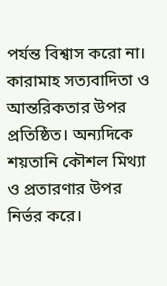পর্যন্ত বিশ্বাস করো না।
কারামাহ সত্যবাদিতা ও আন্তরিকতার উপর প্রতিষ্ঠিত। অন্যদিকে শয়তানি কৌশল মিথ্যা ও প্রতারণার উপর নির্ভর করে।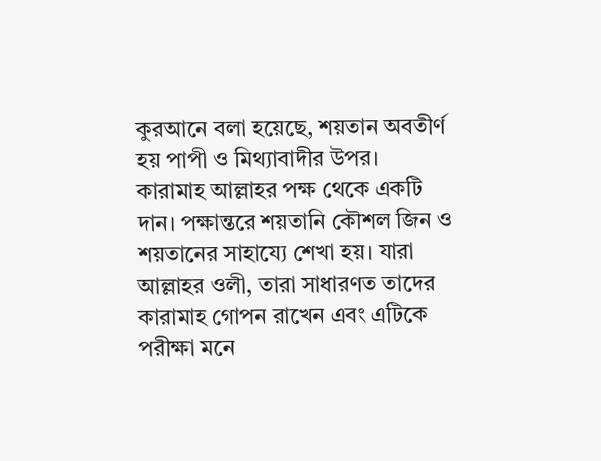কুরআনে বলা হয়েছে, শয়তান অবতীর্ণ হয় পাপী ও মিথ্যাবাদীর উপর।
কারামাহ আল্লাহর পক্ষ থেকে একটি দান। পক্ষান্তরে শয়তানি কৌশল জিন ও শয়তানের সাহায্যে শেখা হয়। যারা আল্লাহর ওলী, তারা সাধারণত তাদের কারামাহ গোপন রাখেন এবং এটিকে পরীক্ষা মনে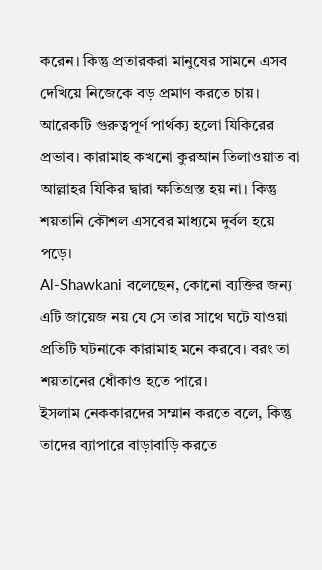করেন। কিন্তু প্রতারকরা মানুষের সামনে এসব দেখিয়ে নিজেকে বড় প্রমাণ করতে চায়।
আরেকটি গুরুত্বপূর্ণ পার্থক্য হলো যিকিরের প্রভাব। কারামাহ কখনো কুরআন তিলাওয়াত বা আল্লাহর যিকির দ্বারা ক্ষতিগ্রস্ত হয় না। কিন্তু শয়তানি কৌশল এসবের মাধ্যমে দুর্বল হয়ে পড়ে।
Al-Shawkani বলেছেন, কোনো ব্যক্তির জন্য এটি জায়েজ নয় যে সে তার সাথে ঘটে যাওয়া প্রতিটি ঘটনাকে কারামাহ মনে করবে। বরং তা শয়তানের ধোঁকাও হতে পারে।
ইসলাম নেককারদের সম্মান করতে বলে, কিন্তু তাদের ব্যাপারে বাড়াবাড়ি করতে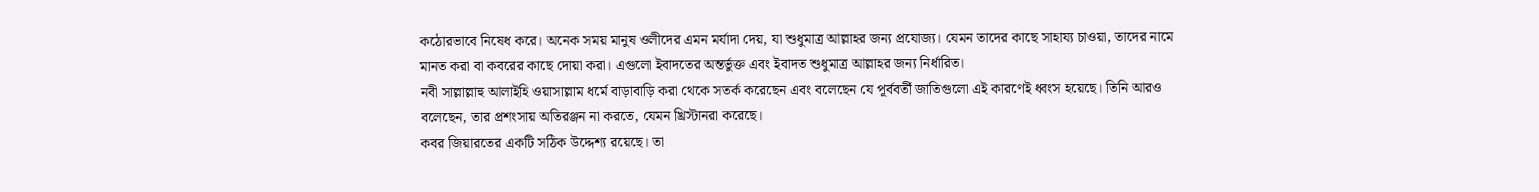কঠোরভাবে নিষেধ করে। অনেক সময় মানুষ ওলীদের এমন মর্যাদা দেয়, যা শুধুমাত্র আল্লাহর জন্য প্রযোজ্য। যেমন তাদের কাছে সাহায্য চাওয়া, তাদের নামে মানত করা বা কবরের কাছে দোয়া করা। এগুলো ইবাদতের অন্তর্ভুক্ত এবং ইবাদত শুধুমাত্র আল্লাহর জন্য নির্ধারিত।
নবী সাল্লাল্লাহু আলাইহি ওয়াসাল্লাম ধর্মে বাড়াবাড়ি করা থেকে সতর্ক করেছেন এবং বলেছেন যে পূর্ববর্তী জাতিগুলো এই কারণেই ধ্বংস হয়েছে। তিনি আরও বলেছেন, তার প্রশংসায় অতিরঞ্জন না করতে, যেমন খ্রিস্টানরা করেছে।
কবর জিয়ারতের একটি সঠিক উদ্দেশ্য রয়েছে। তা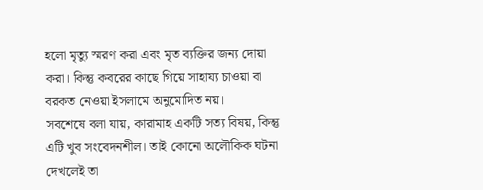হলো মৃত্যু স্মরণ করা এবং মৃত ব্যক্তির জন্য দোয়া করা। কিন্তু কবরের কাছে গিয়ে সাহায্য চাওয়া বা বরকত নেওয়া ইসলামে অনুমোদিত নয়।
সবশেষে বলা যায়, কারামাহ একটি সত্য বিষয়, কিন্তু এটি খুব সংবেদনশীল। তাই কোনো অলৌকিক ঘটনা দেখলেই তা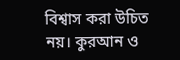বিশ্বাস করা উচিত নয়। কুরআন ও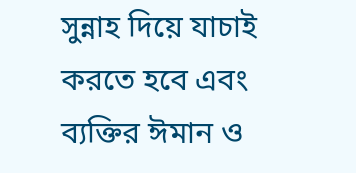সুন্নাহ দিয়ে যাচাই করতে হবে এবং ব্যক্তির ঈমান ও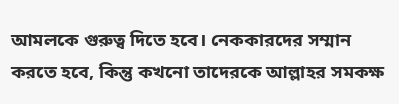আমলকে গুরুত্ব দিতে হবে। নেককারদের সম্মান করতে হবে, কিন্তু কখনো তাদেরকে আল্লাহর সমকক্ষ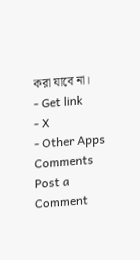করা যাবে না।
- Get link
- X
- Other Apps
Comments
Post a Comment